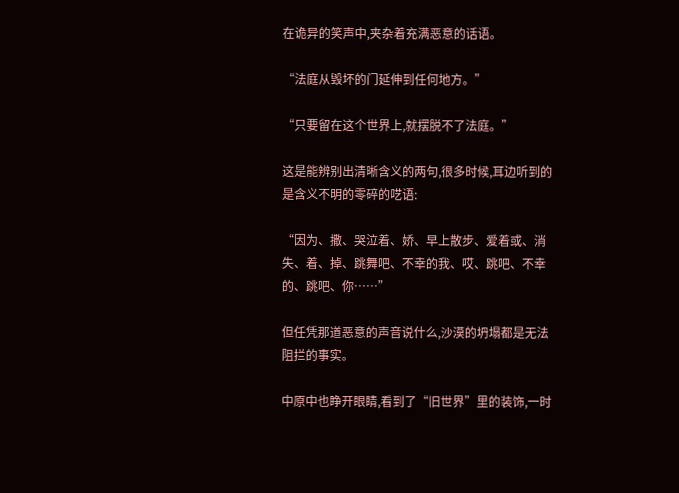在诡异的笑声中,夹杂着充满恶意的话语。

“法庭从毁坏的门延伸到任何地方。”

“只要留在这个世界上,就摆脱不了法庭。”

这是能辨别出清晰含义的两句,很多时候,耳边听到的是含义不明的零碎的呓语:

“因为、撒、哭泣着、娇、早上散步、爱着或、消失、着、掉、跳舞吧、不幸的我、哎、跳吧、不幸的、跳吧、你……”

但任凭那道恶意的声音说什么,沙漠的坍塌都是无法阻拦的事实。

中原中也睁开眼睛,看到了“旧世界”里的装饰,一时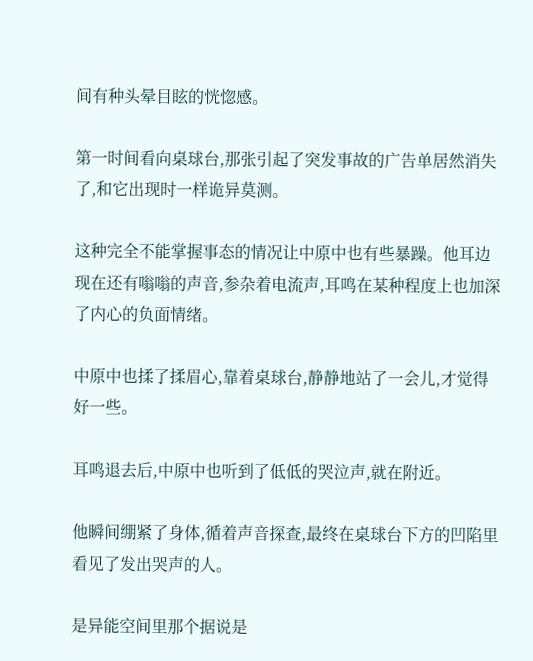间有种头晕目眩的恍惚感。

第一时间看向桌球台,那张引起了突发事故的广告单居然消失了,和它出现时一样诡异莫测。

这种完全不能掌握事态的情况让中原中也有些暴躁。他耳边现在还有嗡嗡的声音,参杂着电流声,耳鸣在某种程度上也加深了内心的负面情绪。

中原中也揉了揉眉心,靠着桌球台,静静地站了一会儿,才觉得好一些。

耳鸣退去后,中原中也听到了低低的哭泣声,就在附近。

他瞬间绷紧了身体,循着声音探查,最终在桌球台下方的凹陷里看见了发出哭声的人。

是异能空间里那个据说是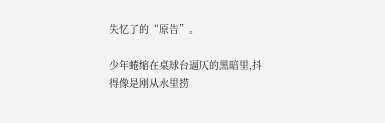失忆了的“原告”。

少年蜷缩在桌球台逼仄的黑暗里,抖得像是刚从水里捞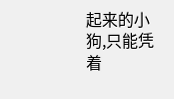起来的小狗,只能凭着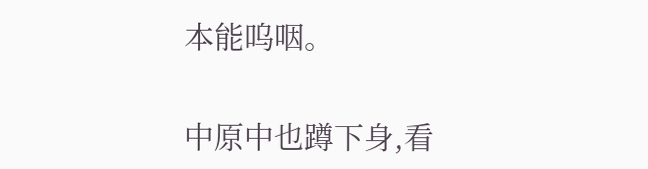本能呜咽。

中原中也蹲下身,看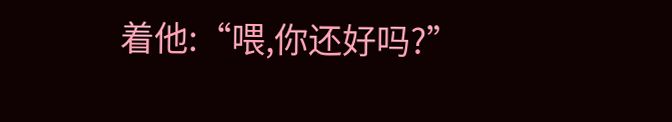着他:“喂,你还好吗?”